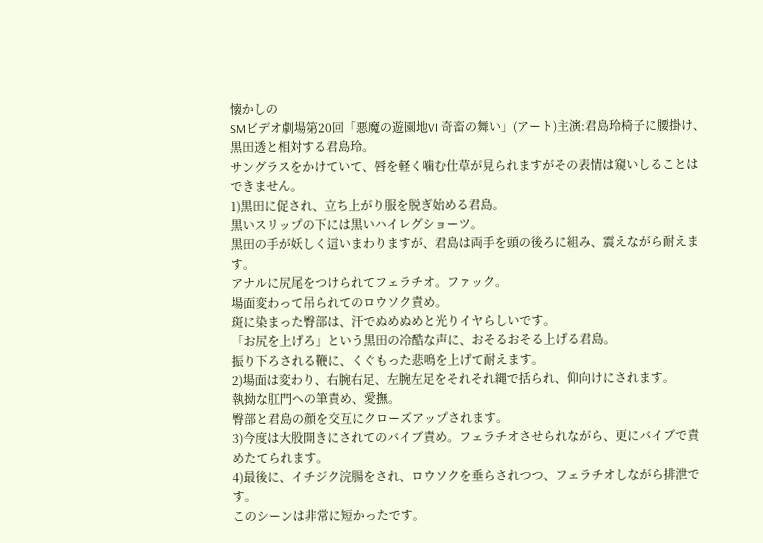懐かしの
SMビデオ劇場第20回「悪魔の遊園地VI 奇畜の舞い」(アート)主演:君島玲椅子に腰掛け、黒田透と相対する君島玲。
サングラスをかけていて、唇を軽く噛む仕草が見られますがその表情は窺いしることはできません。
1)黒田に促され、立ち上がり服を脱ぎ始める君島。
黒いスリップの下には黒いハイレグショーツ。
黒田の手が妖しく這いまわりますが、君島は両手を頭の後ろに組み、震えながら耐えます。
アナルに尻尾をつけられてフェラチオ。ファック。
場面変わって吊られてのロウソク責め。
斑に染まった臀部は、汗でぬめぬめと光りイヤらしいです。
「お尻を上げろ」という黒田の冷酷な声に、おそるおそる上げる君島。
振り下ろされる鞭に、くぐもった悲鳴を上げて耐えます。
2)場面は変わり、右腕右足、左腕左足をそれそれ縄で括られ、仰向けにされます。
執拗な肛門への筆責め、愛撫。
臀部と君島の顔を交互にクローズアップされます。
3)今度は大股開きにされてのバイブ責め。フェラチオさせられながら、更にバイブで責めたてられます。
4)最後に、イチジク浣腸をされ、ロウソクを垂らされつつ、フェラチオしながら排泄です。
このシーンは非常に短かったです。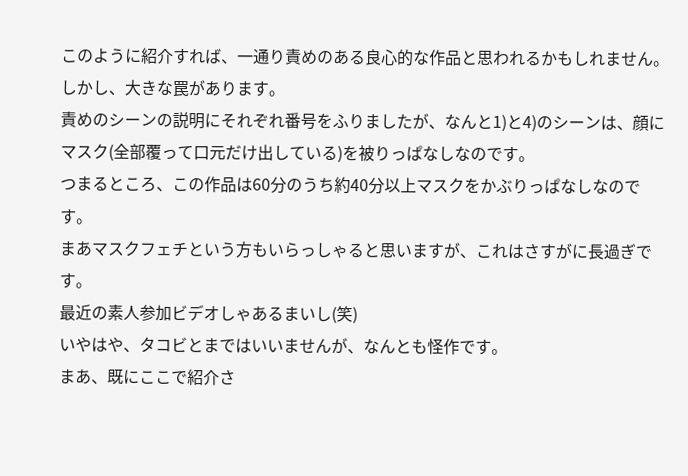このように紹介すれば、一通り責めのある良心的な作品と思われるかもしれません。
しかし、大きな罠があります。
責めのシーンの説明にそれぞれ番号をふりましたが、なんと1)と4)のシーンは、顔にマスク(全部覆って口元だけ出している)を被りっぱなしなのです。
つまるところ、この作品は60分のうち約40分以上マスクをかぶりっぱなしなのです。
まあマスクフェチという方もいらっしゃると思いますが、これはさすがに長過ぎです。
最近の素人参加ビデオしゃあるまいし(笑)
いやはや、タコビとまではいいませんが、なんとも怪作です。
まあ、既にここで紹介さ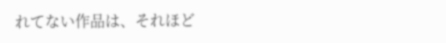れてない作品は、それほど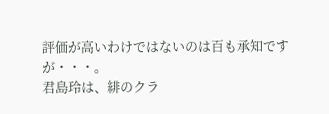評価が高いわけではないのは百も承知ですが・・・。
君島玲は、緋のクラ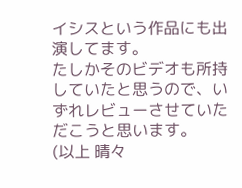イシスという作品にも出演してます。
たしかそのビデオも所持していたと思うので、いずれレビューさせていただこうと思います。
(以上 晴々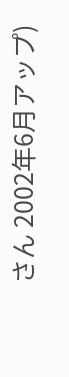さん 2002年6月アップ)